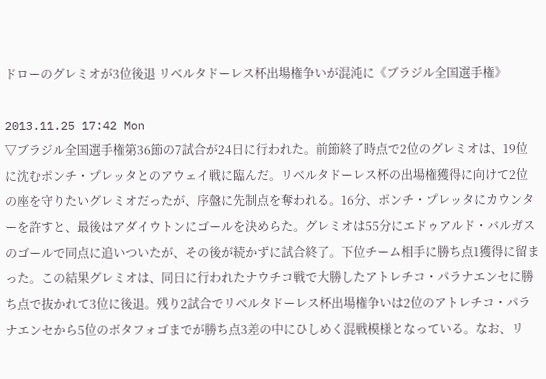ドローのグレミオが3位後退 リベルタドーレス杯出場権争いが混沌に《ブラジル全国選手権》

2013.11.25 17:42 Mon
▽ブラジル全国選手権第36節の7試合が24日に行われた。前節終了時点で2位のグレミオは、19位に沈むポンチ・プレッタとのアウェイ戦に臨んだ。リベルタドーレス杯の出場権獲得に向けて2位の座を守りたいグレミオだったが、序盤に先制点を奪われる。16分、ポンチ・プレッタにカウンターを許すと、最後はアダイウトンにゴールを決めらた。グレミオは55分にエドゥアルド・バルガスのゴールで同点に追いついたが、その後が続かずに試合終了。下位チーム相手に勝ち点1獲得に留まった。この結果グレミオは、同日に行われたナウチコ戦で大勝したアトレチコ・パラナエンセに勝ち点で抜かれて3位に後退。残り2試合でリベルタドーレス杯出場権争いは2位のアトレチコ・パラナエンセから5位のボタフォゴまでが勝ち点3差の中にひしめく混戦模様となっている。なお、リ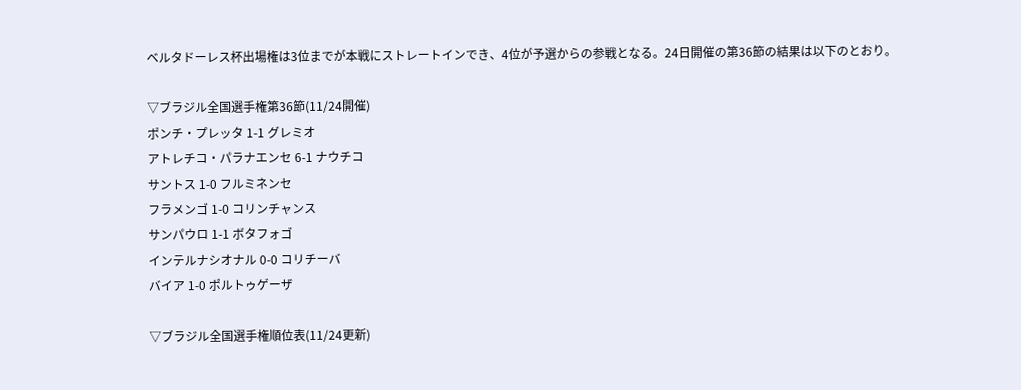ベルタドーレス杯出場権は3位までが本戦にストレートインでき、4位が予選からの参戦となる。24日開催の第36節の結果は以下のとおり。

▽ブラジル全国選手権第36節(11/24開催)
ポンチ・プレッタ 1-1 グレミオ
アトレチコ・パラナエンセ 6-1 ナウチコ
サントス 1-0 フルミネンセ
フラメンゴ 1-0 コリンチャンス
サンパウロ 1-1 ボタフォゴ
インテルナシオナル 0-0 コリチーバ
バイア 1-0 ポルトゥゲーザ

▽ブラジル全国選手権順位表(11/24更新)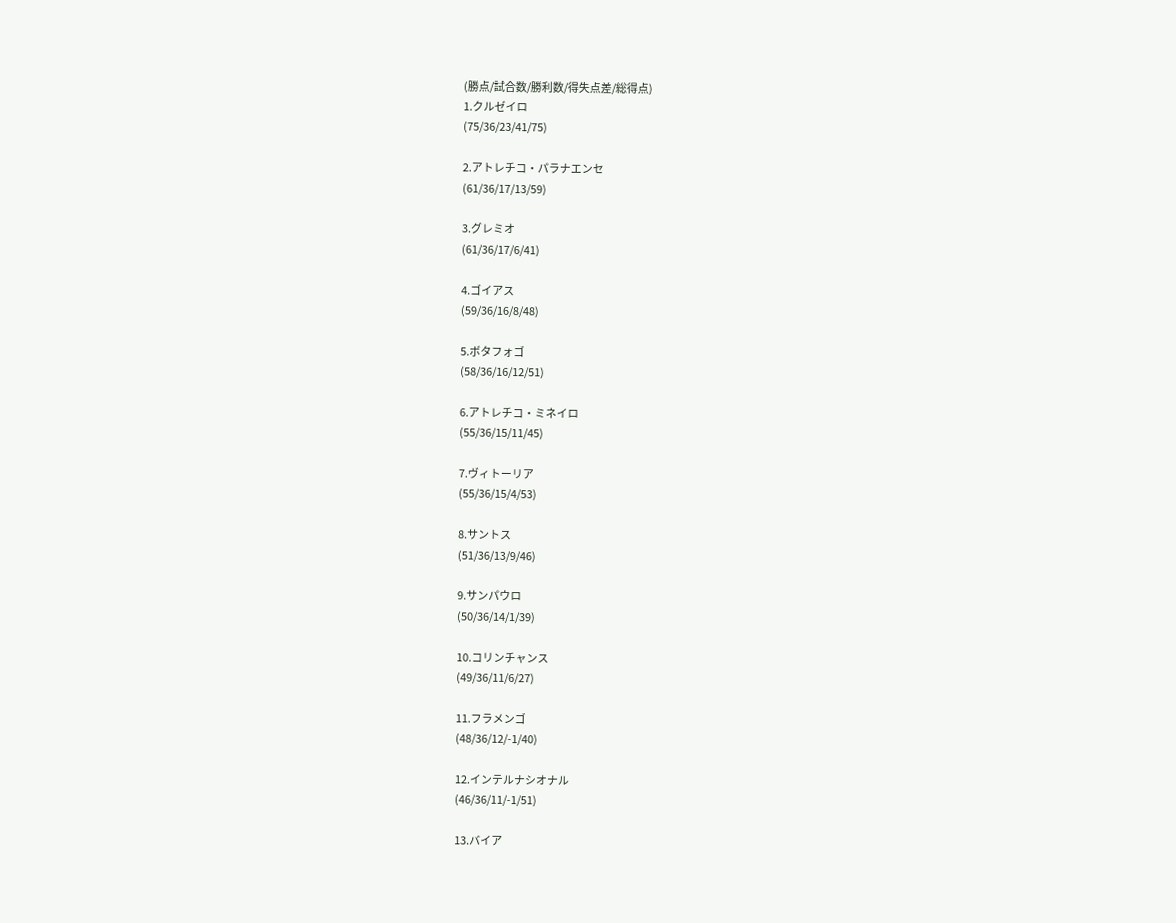(勝点/試合数/勝利数/得失点差/総得点)
1.クルゼイロ
(75/36/23/41/75)

2.アトレチコ・パラナエンセ
(61/36/17/13/59)

3.グレミオ
(61/36/17/6/41)

4.ゴイアス
(59/36/16/8/48)

5.ボタフォゴ
(58/36/16/12/51)

6.アトレチコ・ミネイロ
(55/36/15/11/45)

7.ヴィトーリア
(55/36/15/4/53)

8.サントス
(51/36/13/9/46)

9.サンパウロ
(50/36/14/1/39)

10.コリンチャンス
(49/36/11/6/27)

11.フラメンゴ
(48/36/12/-1/40)

12.インテルナシオナル
(46/36/11/-1/51)

13.バイア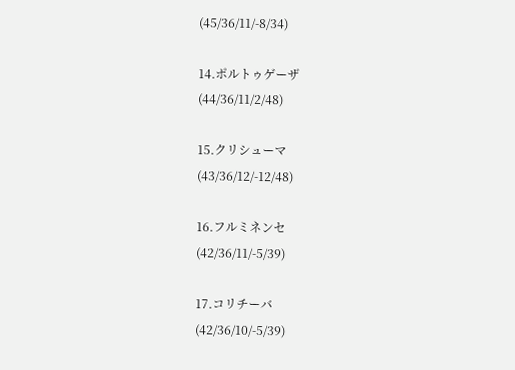(45/36/11/-8/34)

14.ポルトゥゲーザ
(44/36/11/2/48)

15.クリシューマ
(43/36/12/-12/48)

16.フルミネンセ
(42/36/11/-5/39)

17.コリチーバ
(42/36/10/-5/39)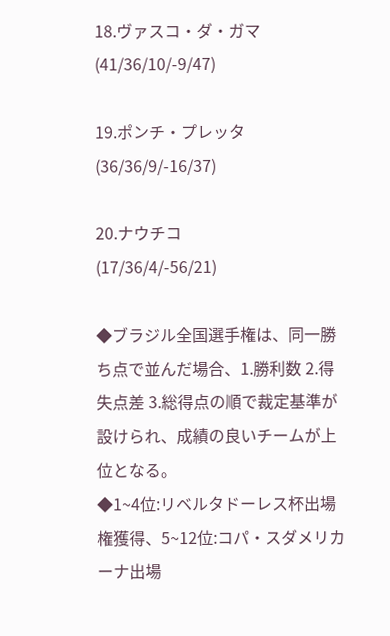18.ヴァスコ・ダ・ガマ
(41/36/10/-9/47)

19.ポンチ・プレッタ
(36/36/9/-16/37)

20.ナウチコ
(17/36/4/-56/21)

◆ブラジル全国選手権は、同一勝ち点で並んだ場合、1.勝利数 2.得失点差 3.総得点の順で裁定基準が設けられ、成績の良いチームが上位となる。
◆1~4位:リベルタドーレス杯出場権獲得、5~12位:コパ・スダメリカーナ出場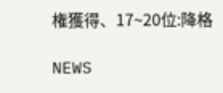権獲得、17~20位:降格

NEWS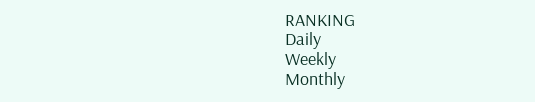RANKING
Daily
Weekly
Monthly